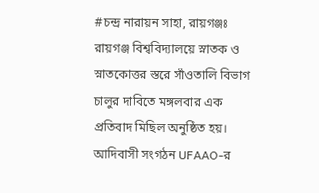#চন্দ্র নারায়ন সাহা, রায়গঞ্জঃ রায়গঞ্জ বিশ্ববিদ্যালয়ে স্নাতক ও স্নাতকোত্তর স্তরে সাঁওতালি বিভাগ চালুর দাবিতে মঙ্গলবার এক প্রতিবাদ মিছিল অনুষ্ঠিত হয়। আদিবাসী সংগঠন UFAAO-র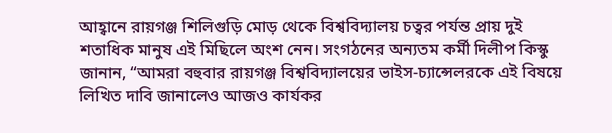আহ্বানে রায়গঞ্জ শিলিগুড়ি মোড় থেকে বিশ্ববিদ্যালয় চত্বর পর্যন্ত প্রায় দুই শতাধিক মানুষ এই মিছিলে অংশ নেন। সংগঠনের অন্যতম কর্মী দিলীপ কিস্কু জানান, “আমরা বহুবার রায়গঞ্জ বিশ্ববিদ্যালয়ের ভাইস-চ্যান্সেলরকে এই বিষয়ে লিখিত দাবি জানালেও আজও কার্যকর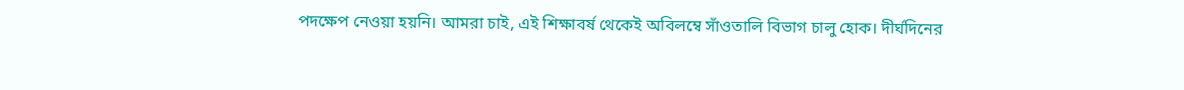পদক্ষেপ নেওয়া হয়নি। আমরা চাই, এই শিক্ষাবর্ষ থেকেই অবিলম্বে সাঁওতালি বিভাগ চালু হোক। দীর্ঘদিনের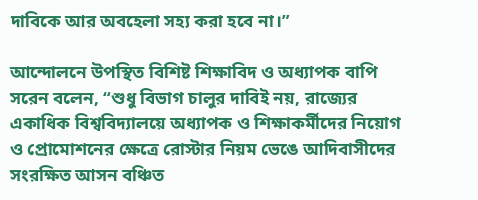দাবিকে আর অবহেলা সহ্য করা হবে না।”

আন্দোলনে উপস্থিত বিশিষ্ট শিক্ষাবিদ ও অধ্যাপক বাপি সরেন বলেন, “শুধু বিভাগ চালুর দাবিই নয়, রাজ্যের একাধিক বিশ্ববিদ্যালয়ে অধ্যাপক ও শিক্ষাকর্মীদের নিয়োগ ও প্রোমোশনের ক্ষেত্রে রোস্টার নিয়ম ভেঙে আদিবাসীদের সংরক্ষিত আসন বঞ্চিত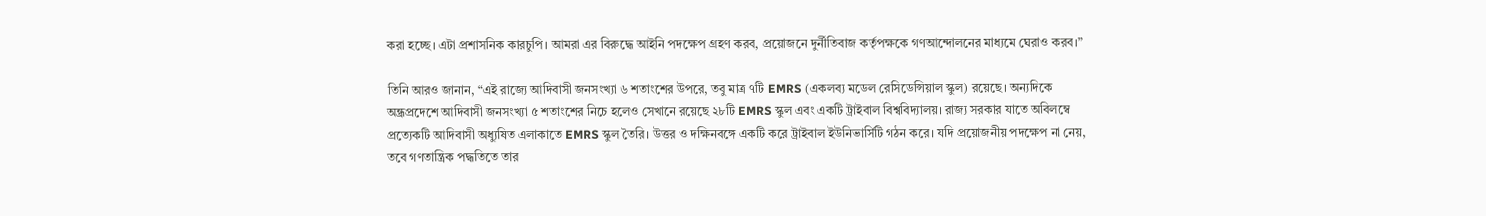করা হচ্ছে। এটা প্রশাসনিক কারচুপি। আমরা এর বিরুদ্ধে আইনি পদক্ষেপ গ্রহণ করব, প্রয়োজনে দুর্নীতিবাজ কর্তৃপক্ষকে গণআন্দোলনের মাধ্যমে ঘেরাও করব।”

তিনি আরও জানান, “এই রাজ্যে আদিবাসী জনসংখ্যা ৬ শতাংশের উপরে, তবু মাত্র ৭টি EMRS (একলব্য মডেল রেসিডেন্সিয়াল স্কুল) রয়েছে। অন্যদিকে অন্ধ্রপ্রদেশে আদিবাসী জনসংখ্যা ৫ শতাংশের নিচে হলেও সেখানে রয়েছে ২৮টি EMRS স্কুল এবং একটি ট্রাইবাল বিশ্ববিদ্যালয়। রাজ্য সরকার যাতে অবিলম্বে প্রত্যেকটি আদিবাসী অধ্যুষিত এলাকাতে EMRS স্কুল তৈরি। উত্তর ও দক্ষিনবঙ্গে একটি করে ট্রাইবাল ইউনিভার্সিটি গঠন করে। যদি প্রয়োজনীয় পদক্ষেপ না নেয়, তবে গণতান্ত্রিক পদ্ধতিতে তার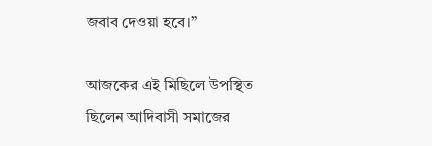জবাব দেওয়া হবে।”

আজকের এই মিছিলে উপস্থিত ছিলেন আদিবাসী সমাজের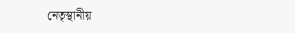নেতৃস্থানীয়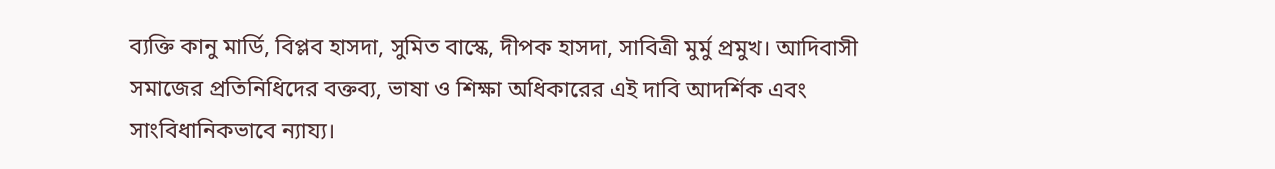ব্যক্তি কানু মার্ডি, বিপ্লব হাসদা, সুমিত বাস্কে, দীপক হাসদা, সাবিত্রী মুর্মু প্রমুখ। আদিবাসী সমাজের প্রতিনিধিদের বক্তব্য, ভাষা ও শিক্ষা অধিকারের এই দাবি আদর্শিক এবং সাংবিধানিকভাবে ন্যায্য।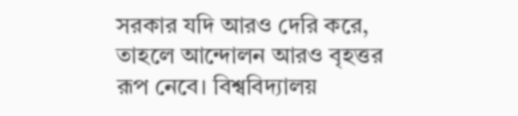সরকার যদি আরও দেরি করে, তাহলে আন্দোলন আরও বৃহত্তর রূপ নেবে। বিশ্ববিদ্যালয়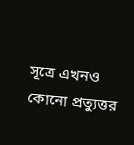সূত্রে এখনও কোনো প্রত্যুত্তর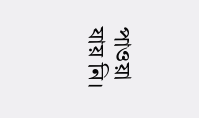পাওয়া যায় নি।